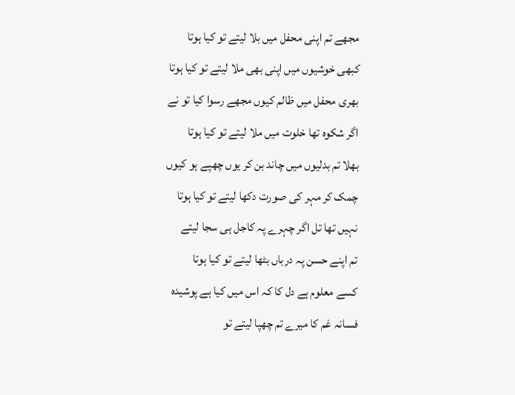مجھے تم اپنی محفل میں بلا لیتے تو کیا ہوتا
کبھی خوشیوں میں اپنی بھی ملا لیتے تو کیا ہوتا
بھری محفل میں ظالم کیوں مجھے رسوا کیا تو نے
اگر شکوہ تھا خلوت میں ملا لیتے تو کیا ہوتا
بھلا تم بدلیوں میں چاند بن کر یوں چھپے ہو کیوں
چمک کر مہر کی صورت دکھا لیتے تو کیا ہوتا
نہیں تھا تل اگر چہرے پہ کاجل ہی سجا لیتے
تم اپنے حسن پہ درباں بٹھا لیتے تو کیا ہوتا
کسے معلوم ہے دل کا کہ اس میں کیا ہے پوشیدہ
فسانہ غم کا میرے تم چھپا لیتے تو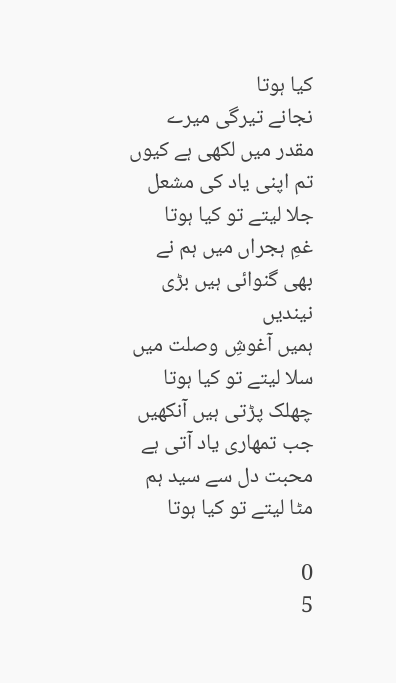کیا ہوتا
نجانے تیرگی میرے مقدر میں لکھی ہے کیوں
تم اپنی یاد کی مشعل جلا لیتے تو کیا ہوتا
غمِ ہجراں میں ہم نے بھی گنوائی ہیں بڑی نیندیں
ہمیں آغوشِ وصلت میں سلا لیتے تو کیا ہوتا
چھلک پڑتی ہیں آنکھیں جب تمھاری یاد آتی ہے
محبت دل سے سید ہم مٹا لیتے تو کیا ہوتا

0
5